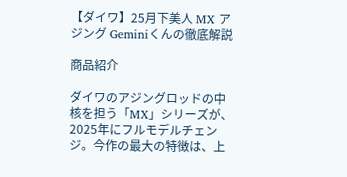【ダイワ】25月下美人 MX アジング Geminiくんの徹底解説

商品紹介

ダイワのアジングロッドの中核を担う「MX」シリーズが、2025年にフルモデルチェンジ。今作の最大の特徴は、上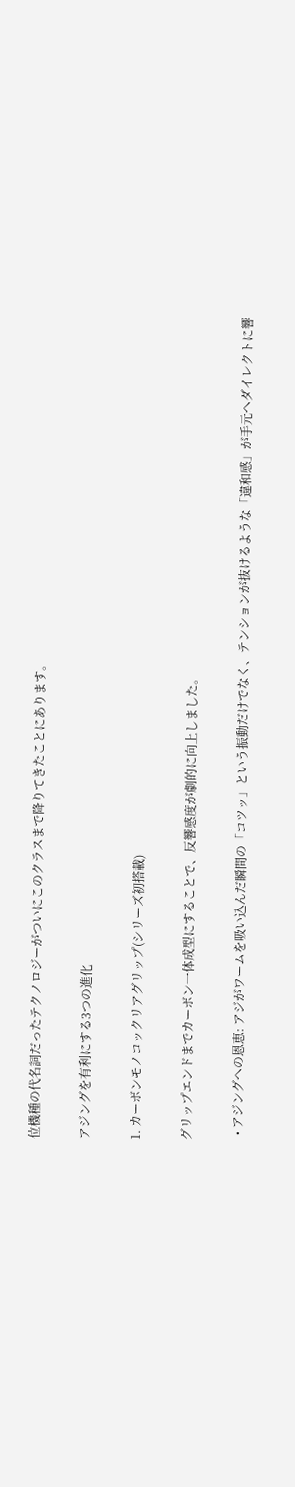位機種の代名詞だったテクノロジーがついにこのクラスまで降りてきたことにあります。

アジングを有利にする3つの進化

1. カーボンモノコックリアグリップ(シリーズ初搭載)

グリップエンドまでカーボン一体成型にすることで、反響感度が劇的に向上しました。

  • アジングへの恩恵: アジがワームを吸い込んだ瞬間の「コツッ」という振動だけでなく、テンションが抜けるような「違和感」が手元へダイレクトに響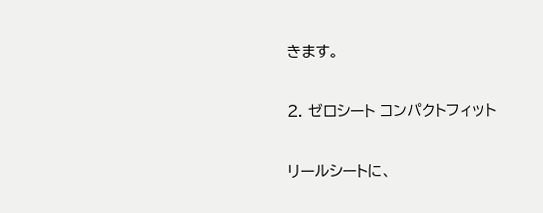きます。

2. ゼロシート コンパクトフィット

リールシートに、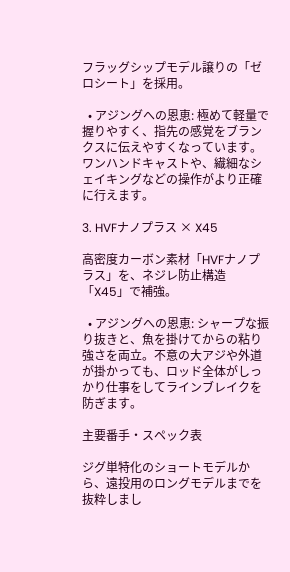フラッグシップモデル譲りの「ゼロシート」を採用。

  • アジングへの恩恵: 極めて軽量で握りやすく、指先の感覚をブランクスに伝えやすくなっています。ワンハンドキャストや、繊細なシェイキングなどの操作がより正確に行えます。

3. HVFナノプラス × X45

高密度カーボン素材「HVFナノプラス」を、ネジレ防止構造「X45」で補強。

  • アジングへの恩恵: シャープな振り抜きと、魚を掛けてからの粘り強さを両立。不意の大アジや外道が掛かっても、ロッド全体がしっかり仕事をしてラインブレイクを防ぎます。

主要番手・スペック表

ジグ単特化のショートモデルから、遠投用のロングモデルまでを抜粋しまし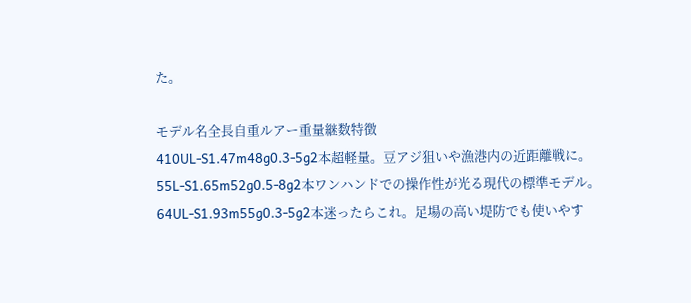た。

モデル名全長自重ルアー重量継数特徴
410UL-S1.47m48g0.3-5g2本超軽量。豆アジ狙いや漁港内の近距離戦に。
55L-S1.65m52g0.5-8g2本ワンハンドでの操作性が光る現代の標準モデル。
64UL-S1.93m55g0.3-5g2本迷ったらこれ。足場の高い堤防でも使いやす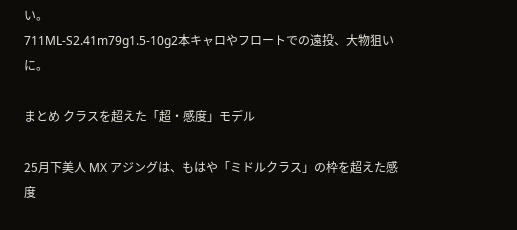い。
711ML-S2.41m79g1.5-10g2本キャロやフロートでの遠投、大物狙いに。

まとめ クラスを超えた「超・感度」モデル

25月下美人 MX アジングは、もはや「ミドルクラス」の枠を超えた感度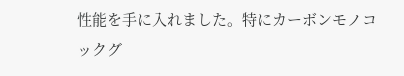性能を手に入れました。特にカーボンモノコックグ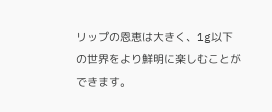リップの恩恵は大きく、1g以下の世界をより鮮明に楽しむことができます。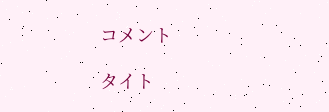コメント

タイト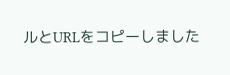ルとURLをコピーしました